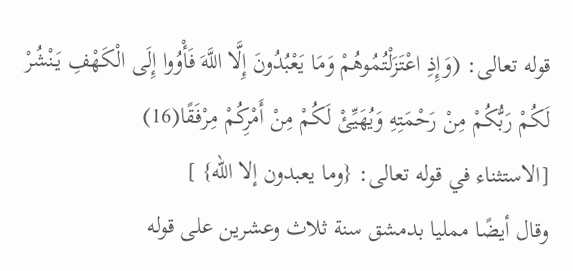قوله تعالى: (وَإِذِ اعْتَزَلْتُمُوهُمْ وَمَا يَعْبُدُونَ إِلَّا اللَّهَ فَأْوُوا إِلَى الْكَهْفِ يَنْشُرْ لَكُمْ رَبُّكُمْ مِنْ رَحْمَتِهِ وَيُهَيِّئْ لَكُمْ مِنْ أَمْرِكُمْ مِرْفَقًا(16)
[الاستثناء في قوله تعالى: {وما يعبدون إلا الله} ]
وقال أيضًا ممليا بدمشق سنة ثلاث وعشرين على قوله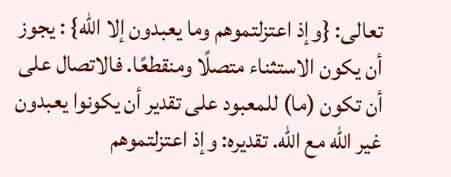تعالى: {وإذ اعتزلتموهم وما يعبدون إلا الله} : يجوز أن يكون الاستثناء متصلًا ومنقطعًا. فالاتصال على أن تكون (ما) للمعبود على تقدير أن يكونوا يعبدون غير الله مع الله. تقديره: وإذ اعتزلتموهم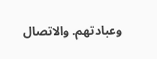وعبادتهم. والاتصال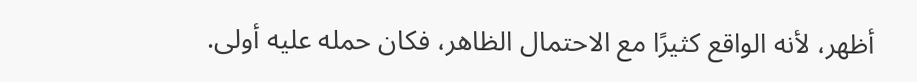أظهر، لأنه الواقع كثيرًا مع الاحتمال الظاهر، فكان حمله عليه أولى.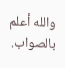والله أعلم بالصواب.